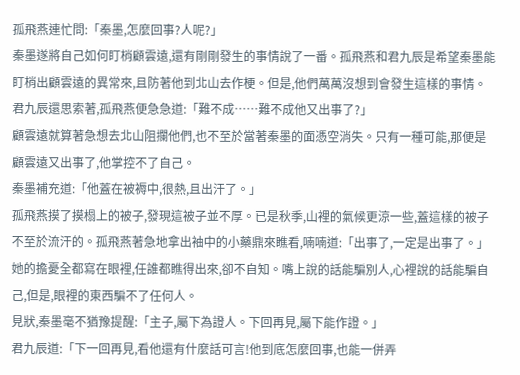孤飛燕連忙問:「秦墨,怎麼回事?人呢?」
秦墨遂將自己如何盯梢顧雲遠,還有剛剛發生的事情說了一番。孤飛燕和君九辰是希望秦墨能盯梢出顧雲遠的異常來,且防著他到北山去作梗。但是,他們萬萬沒想到會發生這樣的事情。
君九辰還思索著,孤飛燕便急急道:「難不成……難不成他又出事了?」
顧雲遠就算著急想去北山阻攔他們,也不至於當著秦墨的面憑空消失。只有一種可能,那便是顧雲遠又出事了,他掌控不了自己。
秦墨補充道:「他蓋在被褥中,很熱,且出汗了。」
孤飛燕摸了摸榻上的被子,發現這被子並不厚。已是秋季,山裡的氣候更涼一些,蓋這樣的被子不至於流汗的。孤飛燕著急地拿出袖中的小藥鼎來瞧看,喃喃道:「出事了,一定是出事了。」
她的擔憂全都寫在眼裡,任誰都瞧得出來,卻不自知。嘴上說的話能騙別人,心裡說的話能騙自己,但是,眼裡的東西騙不了任何人。
見狀,秦墨毫不猶豫提醒:「主子,屬下為證人。下回再見,屬下能作證。」
君九辰道:「下一回再見,看他還有什麼話可言!他到底怎麼回事,也能一併弄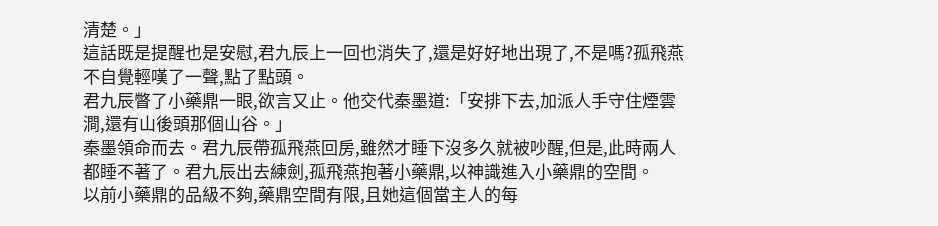清楚。」
這話既是提醒也是安慰,君九辰上一回也消失了,還是好好地出現了,不是嗎?孤飛燕不自覺輕嘆了一聲,點了點頭。
君九辰瞥了小藥鼎一眼,欲言又止。他交代秦墨道:「安排下去,加派人手守住煙雲澗,還有山後頭那個山谷。」
秦墨領命而去。君九辰帶孤飛燕回房,雖然才睡下沒多久就被吵醒,但是,此時兩人都睡不著了。君九辰出去練劍,孤飛燕抱著小藥鼎,以神識進入小藥鼎的空間。
以前小藥鼎的品級不夠,藥鼎空間有限,且她這個當主人的每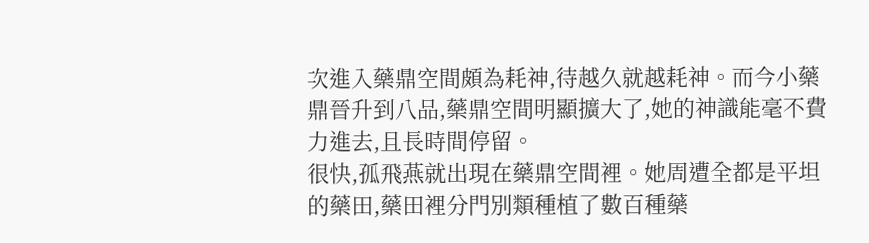次進入藥鼎空間頗為耗神,待越久就越耗神。而今小藥鼎晉升到八品,藥鼎空間明顯擴大了,她的神識能毫不費力進去,且長時間停留。
很快,孤飛燕就出現在藥鼎空間裡。她周遭全都是平坦的藥田,藥田裡分門別類種植了數百種藥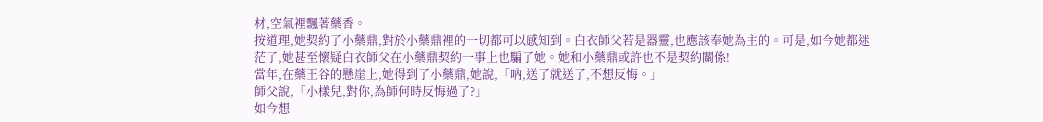材,空氣裡飄著藥香。
按道理,她契約了小藥鼎,對於小藥鼎裡的一切都可以感知到。白衣師父若是器靈,也應該奉她為主的。可是,如今她都迷茫了,她甚至懷疑白衣師父在小藥鼎契約一事上也騙了她。她和小藥鼎或許也不是契約關係!
當年,在藥王谷的懸崖上,她得到了小藥鼎,她說,「吶,送了就送了,不想反悔。」
師父說,「小樣兒,對你,為師何時反悔過了?」
如今想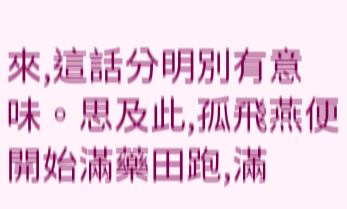來,這話分明別有意味。思及此,孤飛燕便開始滿藥田跑,滿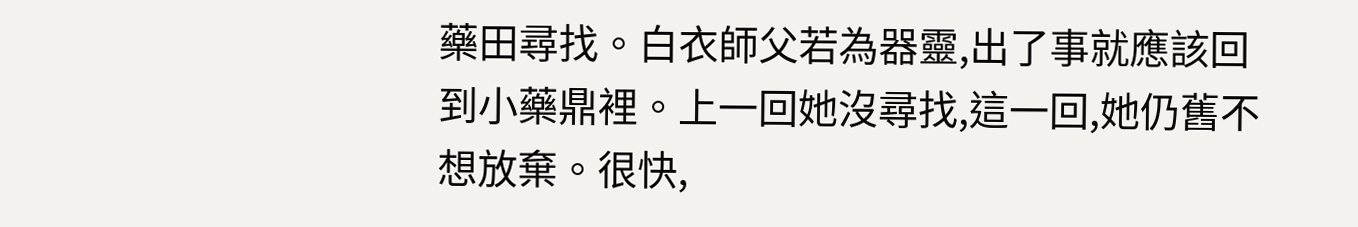藥田尋找。白衣師父若為器靈,出了事就應該回到小藥鼎裡。上一回她沒尋找,這一回,她仍舊不想放棄。很快,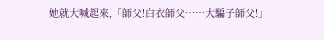她就大喊起來,「師父!白衣師父……大騙子師父!」